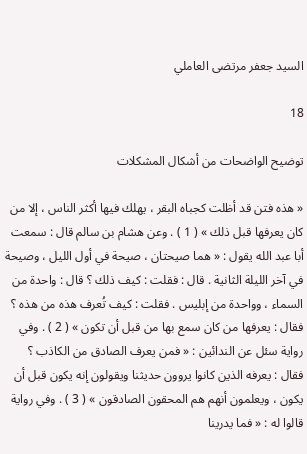السيد جعفر مرتضى العاملي

18

توضيح الواضحات من أشكال المشكلات

« هذه فتن قد أظلت كجباه البقر ، يهلك فيها أكثر الناس ، إلا من كان يعرفها قبل ذلك » ( 1 ) . وعن هشام بن سالم قال : سمعت أبا عبد الله يقول : « هما صيحتان ، صيحة في أول الليل ، وصيحة في آخر الليلة الثانية . قال : فقلت : كيف ذلك ؟ قال : واحدة من السماء ، وواحدة من إبليس . فقلت : كيف تُعرف هذه من هذه ؟ فقال : يعرفها من كان سمع بها من قبل أن تكون » ( 2 ) . وفي رواية سئل عن الندائين : « فمن يعرف الصادق من الكاذب ؟ فقال : يعرفه الذين كانوا يروون حديثنا ويقولون إنه يكون قبل أن يكون ، ويعلمون أنهم هم المحقون الصادقون » ( 3 ) . وفي رواية قالوا له : « فما يدرينا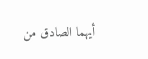أيهما الصادق من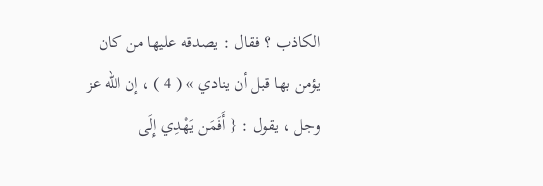الكاذب ؟ فقال : يصدقه عليها من كان يؤمن بها قبل أن ينادي » ( 4 ) ، إن الله عز وجل ، يقول : { أَفَمَن يَهْدِي إِلَى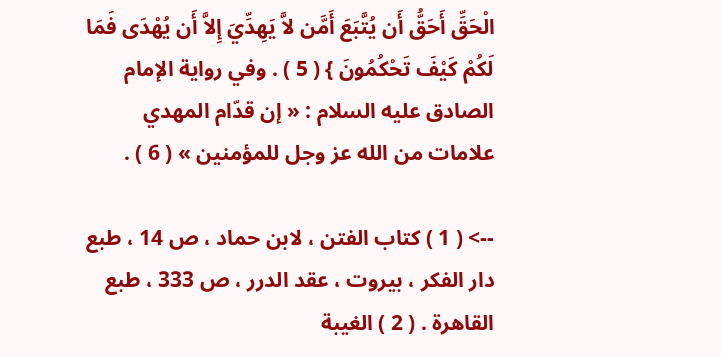الْحَقِّ أَحَقُّ أَن يُتَّبَعَ أَمَّن لاَّ يَهِدِّيَ إِلاَّ أَن يُهْدَى فَمَا لَكُمْ كَيْفَ تَحْكُمُونَ } ( 5 ) . وفي رواية الإمام الصادق عليه السلام : « إن قدّام المهدي علامات من الله عز وجل للمؤمنين » ( 6 ) .

--> ( 1 ) كتاب الفتن ، لابن حماد ، ص 14 ، طبع دار الفكر ، بيروت ، عقد الدرر ، ص 333 ، طبع القاهرة . ( 2 ) الغيبة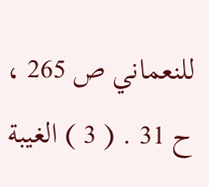للنعماني ص 265 ، ح 31 . ( 3 ) الغيبة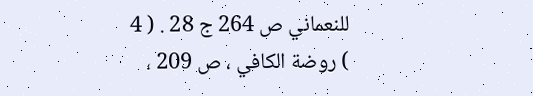للنعماني ص 264 ج 28 . ( 4 ) روضة الكافي ، ص 209 ،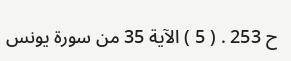ح 253 . ( 5 ) الآية 35 من سورة يونس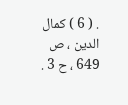. ( 6 ) كمال الدين ، ص 649 ، ح 3 .